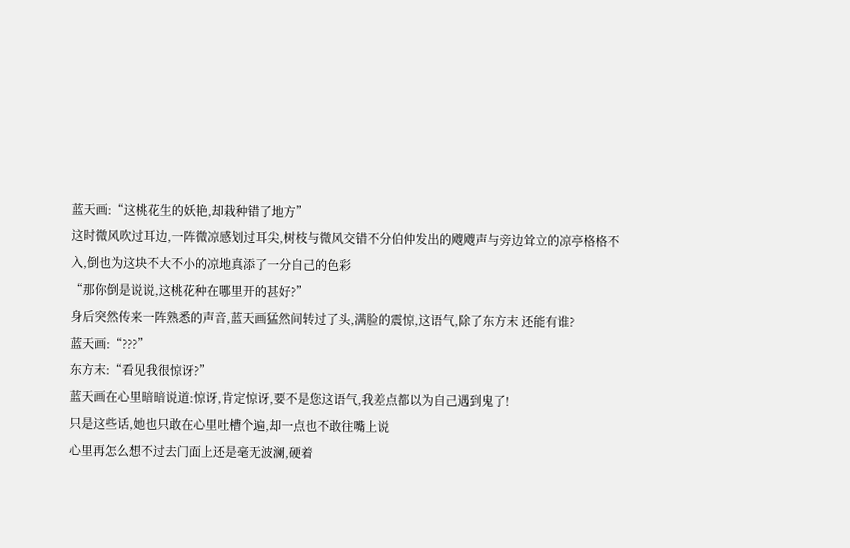蓝天画:“这桃花生的妖艳,却栽种错了地方”
这时微风吹过耳边,一阵微凉感划过耳尖,树枝与微风交错不分伯仲发出的飕飕声与旁边耸立的凉亭格格不入,倒也为这块不大不小的凉地真添了一分自己的色彩
“那你倒是说说,这桃花种在哪里开的甚好?”
身后突然传来一阵熟悉的声音,蓝天画猛然间转过了头,满脸的震惊,这语气,除了东方末 还能有谁?
蓝天画:“???”
东方末:“看见我很惊讶?”
蓝天画在心里暗暗说道:惊讶,肯定惊讶,要不是您这语气,我差点都以为自己遇到鬼了!
只是这些话,她也只敢在心里吐槽个遍,却一点也不敢往嘴上说
心里再怎么想不过去门面上还是毫无波澜,硬着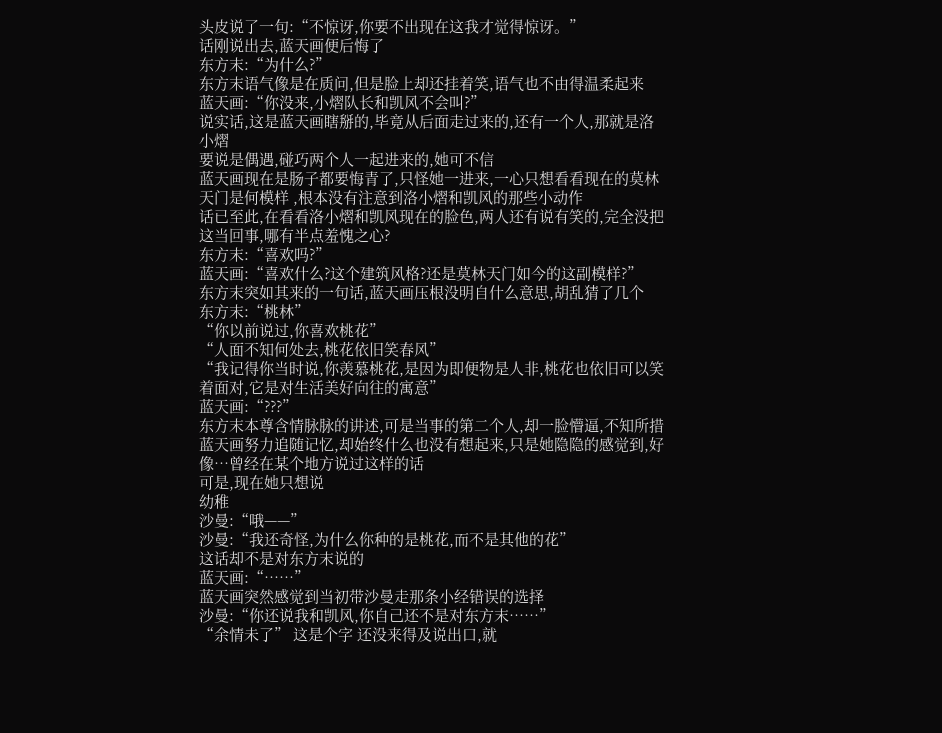头皮说了一句:“不惊讶,你要不出现在这我才觉得惊讶。”
话刚说出去,蓝天画便后悔了
东方末:“为什么?”
东方末语气像是在质问,但是脸上却还挂着笑,语气也不由得温柔起来
蓝天画:“你没来,小熠队长和凯风不会叫?”
说实话,这是蓝天画瞎掰的,毕竟从后面走过来的,还有一个人,那就是洛小熠
要说是偶遇,碰巧两个人一起进来的,她可不信
蓝天画现在是肠子都要悔青了,只怪她一进来,一心只想看看现在的莫林天门是何模样 ,根本没有注意到洛小熠和凯风的那些小动作
话已至此,在看看洛小熠和凯风现在的脸色,两人还有说有笑的,完全没把这当回事,哪有半点羞愧之心?
东方末:“喜欢吗?”
蓝天画:“喜欢什么?这个建筑风格?还是莫林天门如今的这副模样?”
东方末突如其来的一句话,蓝天画压根没明自什么意思,胡乱猜了几个
东方末:“桃林”
“你以前说过,你喜欢桃花”
“人面不知何处去,桃花依旧笑春风”
“我记得你当时说,你羡慕桃花,是因为即便物是人非,桃花也依旧可以笑着面对,它是对生活美好向往的寓意”
蓝天画:“???”
东方末本尊含情脉脉的讲述,可是当事的第二个人,却一脸懵逼,不知所措
蓝天画努力追随记忆,却始终什么也没有想起来,只是她隐隐的感觉到,好像…曾经在某个地方说过这样的话
可是,现在她只想说
幼稚
沙曼:“哦——”
沙曼:“我还奇怪,为什么你种的是桃花,而不是其他的花”
这话却不是对东方末说的
蓝天画:“……”
蓝天画突然感觉到当初带沙曼走那条小经错误的选择
沙曼:“你还说我和凯风,你自己还不是对东方末……”
“余情未了” 这是个字 还没来得及说出口,就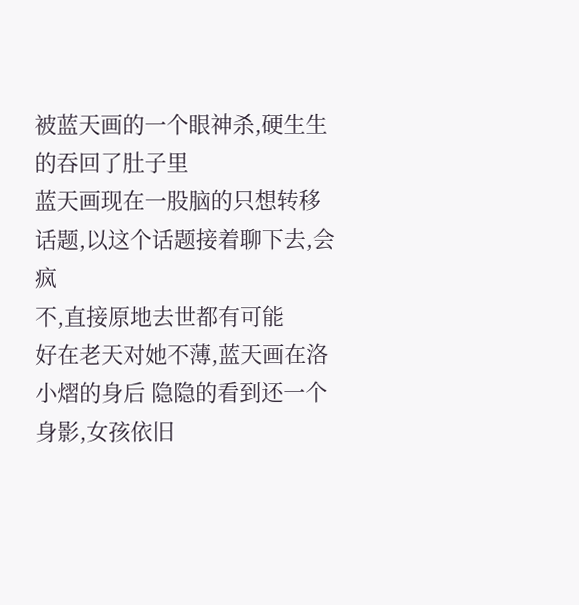被蓝天画的一个眼神杀,硬生生的吞回了肚子里
蓝天画现在一股脑的只想转移话题,以这个话题接着聊下去,会疯
不,直接原地去世都有可能
好在老天对她不薄,蓝天画在洛小熠的身后 隐隐的看到还一个身影,女孩依旧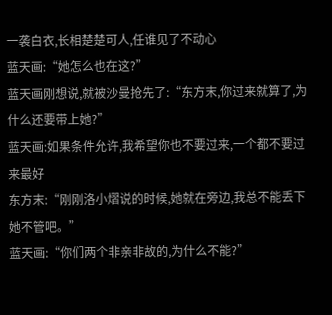一袭白衣,长相楚楚可人,任谁见了不动心
蓝天画:“她怎么也在这?”
蓝天画刚想说,就被沙曼抢先了:“东方末,你过来就算了,为什么还要带上她?”
蓝天画:如果条件允许,我希望你也不要过来,一个都不要过来最好
东方末:“刚刚洛小熠说的时候,她就在旁边,我总不能丢下她不管吧。”
蓝天画:“你们两个非亲非故的,为什么不能?”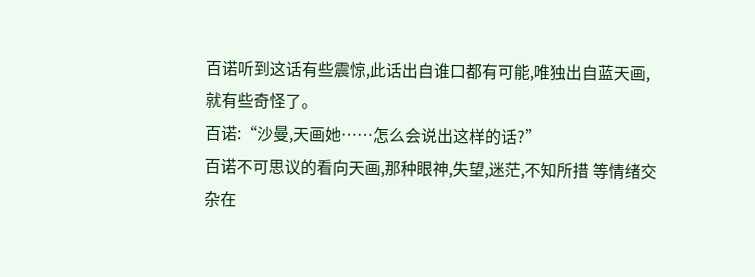百诺听到这话有些震惊,此话出自谁口都有可能,唯独出自蓝天画,就有些奇怪了。
百诺:“沙曼,天画她……怎么会说出这样的话?”
百诺不可思议的看向天画,那种眼神,失望,迷茫,不知所措 等情绪交杂在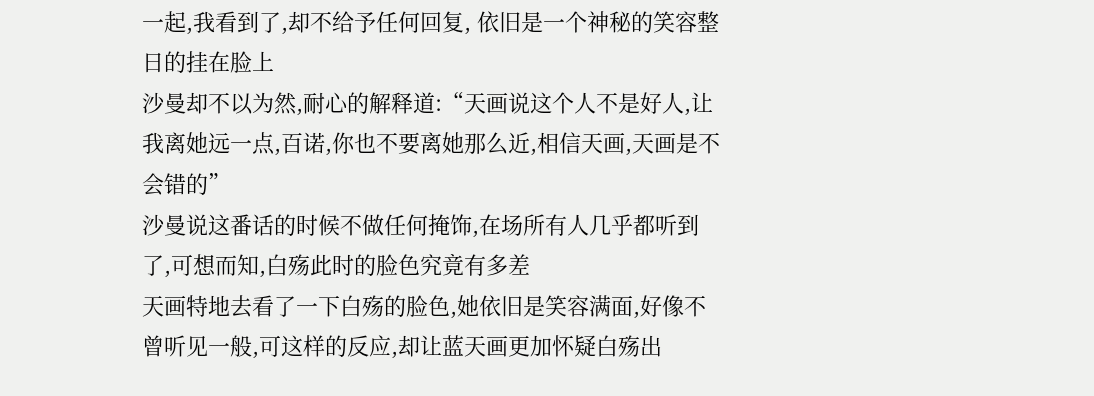一起,我看到了,却不给予任何回复, 依旧是一个神秘的笑容整日的挂在脸上
沙曼却不以为然,耐心的解释道:“天画说这个人不是好人,让我离她远一点,百诺,你也不要离她那么近,相信天画,天画是不会错的”
沙曼说这番话的时候不做任何掩饰,在场所有人几乎都听到了,可想而知,白殇此时的脸色究竟有多差
天画特地去看了一下白殇的脸色,她依旧是笑容满面,好像不曾听见一般,可这样的反应,却让蓝天画更加怀疑白殇出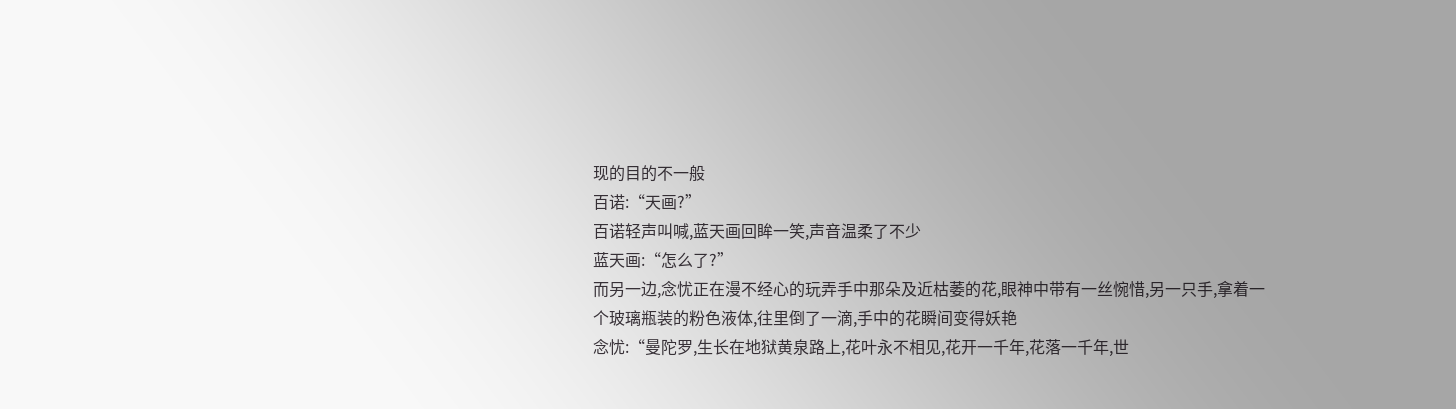现的目的不一般
百诺:“天画?”
百诺轻声叫喊,蓝天画回眸一笑,声音温柔了不少
蓝天画:“怎么了?”
而另一边,念忧正在漫不经心的玩弄手中那朵及近枯萎的花,眼神中带有一丝惋惜,另一只手,拿着一个玻璃瓶装的粉色液体,往里倒了一滴,手中的花瞬间变得妖艳
念忧:“曼陀罗,生长在地狱黄泉路上,花叶永不相见,花开一千年,花落一千年,世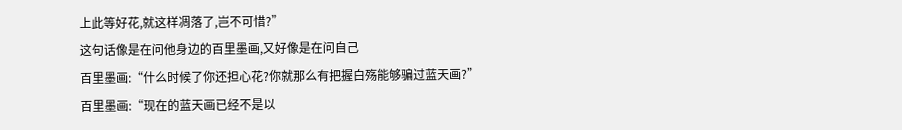上此等好花,就这样凋落了,岂不可惜?”
这句话像是在问他身边的百里墨画,又好像是在问自己
百里墨画:“什么时候了你还担心花?你就那么有把握白殇能够骗过蓝天画?”
百里墨画:“现在的蓝天画已经不是以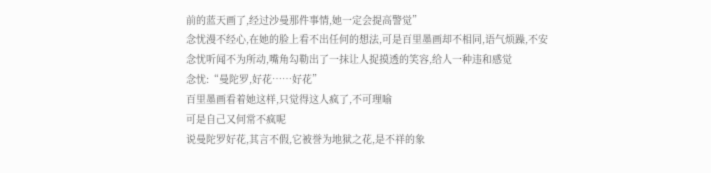前的蓝天画了,经过沙曼那件事情,她一定会提高警觉”
念忧漫不经心,在她的脸上看不出任何的想法,可是百里墨画却不相同,语气烦躁,不安
念忧听闻不为所动,嘴角勾勒出了一抹让人捉摸透的笑容,给人一种违和感觉
念忧:“曼陀罗,好花……好花”
百里墨画看着她这样,只觉得这人疯了,不可理喻
可是自己又何常不疯呢
说曼陀罗好花,其言不假,它被誉为地狱之花,是不祥的象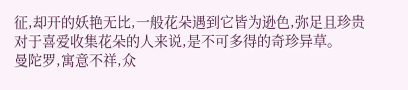征,却开的妖艳无比,一般花朵遇到它皆为逊色,弥足且珍贵
对于喜爱收集花朵的人来说,是不可多得的奇珍异草。
曼陀罗,寓意不祥,众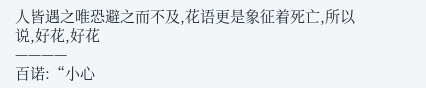人皆遇之唯恐避之而不及,花语更是象征着死亡,所以说,好花,好花
————
百诺:“小心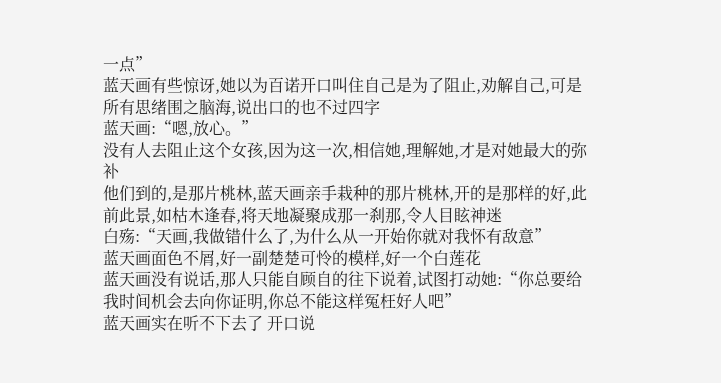一点”
蓝天画有些惊讶,她以为百诺开口叫住自己是为了阻止,劝解自己,可是所有思绪围之脑海,说出口的也不过四字
蓝天画:“嗯,放心。”
没有人去阻止这个女孩,因为这一次,相信她,理解她,才是对她最大的弥补
他们到的,是那片桃林,蓝天画亲手栽种的那片桃林,开的是那样的好,此前此景,如枯木逢春,将天地凝聚成那一刹那,令人目眩神迷
白殇:“天画,我做错什么了,为什么从一开始你就对我怀有敌意”
蓝天画面色不屑,好一副楚楚可怜的模样,好一个白莲花
蓝天画没有说话,那人只能自顾自的往下说着,试图打动她:“你总要给我时间机会去向你证明,你总不能这样冤枉好人吧”
蓝天画实在听不下去了 开口说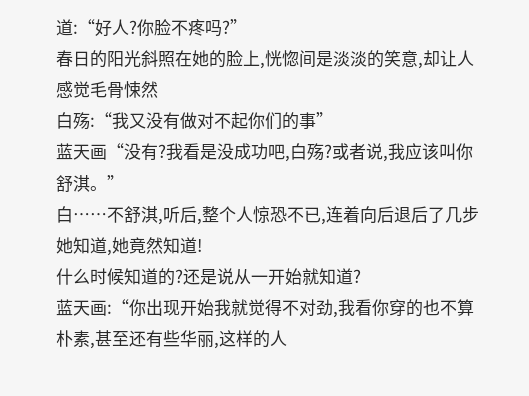道:“好人?你脸不疼吗?”
春日的阳光斜照在她的脸上,恍惚间是淡淡的笑意,却让人感觉毛骨悚然
白殇:“我又没有做对不起你们的事”
蓝天画“没有?我看是没成功吧,白殇?或者说,我应该叫你舒淇。”
白……不舒淇,听后,整个人惊恐不已,连着向后退后了几步
她知道,她竟然知道!
什么时候知道的?还是说从一开始就知道?
蓝天画:“你出现开始我就觉得不对劲,我看你穿的也不算朴素,甚至还有些华丽,这样的人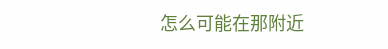怎么可能在那附近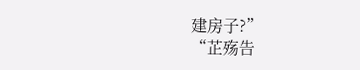建房子?”
“芷殇告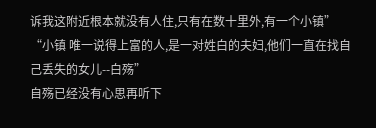诉我这附近根本就没有人住,只有在数十里外,有一个小镇”
“小镇 唯一说得上富的人,是一对姓白的夫妇,他们一直在找自己丢失的女儿--白殇”
自殇已经没有心思再听下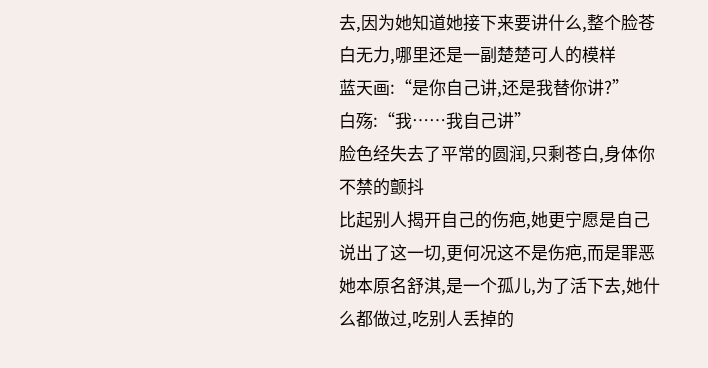去,因为她知道她接下来要讲什么,整个脸苍白无力,哪里还是一副楚楚可人的模样
蓝天画:“是你自己讲,还是我替你讲?”
白殇:“我……我自己讲”
脸色经失去了平常的圆润,只剩苍白,身体你不禁的颤抖
比起别人揭开自己的伤疤,她更宁愿是自己说出了这一切,更何况这不是伤疤,而是罪恶
她本原名舒淇,是一个孤儿,为了活下去,她什么都做过,吃别人丢掉的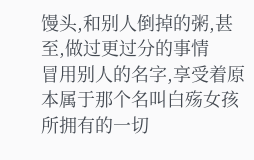馒头,和别人倒掉的粥,甚至,做过更过分的事情
冒用别人的名字,享受着原本属于那个名叫白殇女孩所拥有的一切